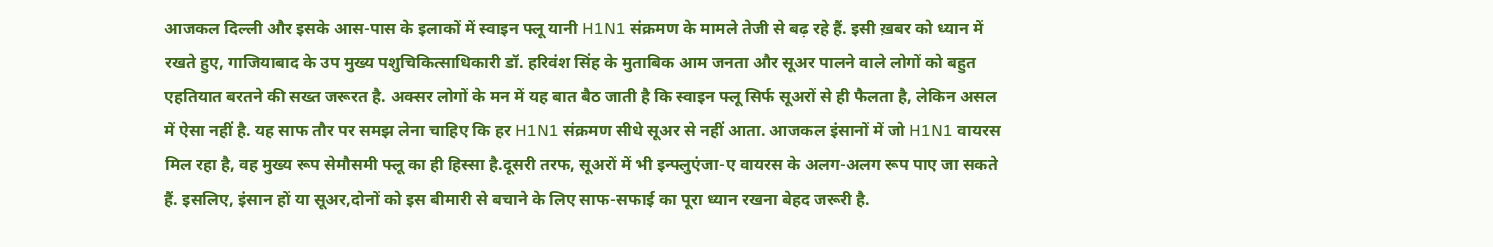आजकल दिल्ली और इसके आस-पास के इलाकों में स्वाइन फ्लू यानी H1N1 संक्रमण के मामले तेजी से बढ़ रहे हैं. इसी ख़बर को ध्यान में रखते हुए, गाजियाबाद के उप मुख्य पशुचिकित्साधिकारी डॉ. हरिवंश सिंह के मुताबिक आम जनता और सूअर पालने वाले लोगों को बहुत एहतियात बरतने की सख्त जरूरत है. अक्सर लोगों के मन में यह बात बैठ जाती है कि स्वाइन फ्लू सिर्फ सूअरों से ही फैलता है, लेकिन असल में ऐसा नहीं है. यह साफ तौर पर समझ लेना चाहिए कि हर H1N1 संक्रमण सीधे सूअर से नहीं आता. आजकल इंसानों में जो H1N1 वायरस मिल रहा है, वह मुख्य रूप सेमौसमी फ्लू का ही हिस्सा है.दूसरी तरफ, सूअरों में भी इन्फ्लुएंजा-ए वायरस के अलग-अलग रूप पाए जा सकते हैं. इसलिए, इंसान हों या सूअर,दोनों को इस बीमारी से बचाने के लिए साफ-सफाई का पूरा ध्यान रखना बेहद जरूरी है.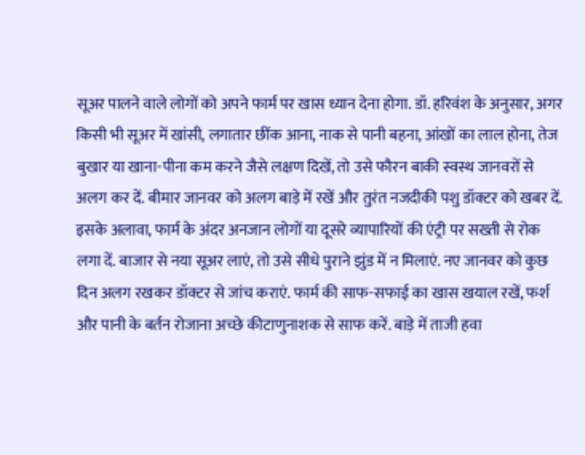सूअर पालने वाले लोगों को अपने फार्म पर खास ध्यान देना होगा. डॉ. हरिवंश के अनुसार, अगर किसी भी सूअर में खांसी, लगातार छींक आना, नाक से पानी बहना, आंखों का लाल होना, तेज बुखार या खाना-पीना कम करने जैसे लक्षण दिखें, तो उसे फौरन बाकी स्वस्थ जानवरों से अलग कर दें. बीमार जानवर को अलग बाड़े में रखें और तुरंत नजदीकी पशु डॉक्टर को खबर दें. इसके अलावा, फार्म के अंदर अनजान लोगों या दूसरे व्यापारियों की एंट्री पर सख्ती से रोक लगा दें. बाजार से नया सूअर लाएं, तो उसे सीधे पुराने झुंड में न मिलाएं. नए जानवर को कुछ दिन अलग रखकर डॉक्टर से जांच कराएं. फार्म की साफ-सफाई का खास खयाल रखें, फर्श और पानी के बर्तन रोजाना अच्छे कीटाणुनाशक से साफ करें. बाड़े में ताजी हवा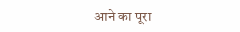आने का पूरा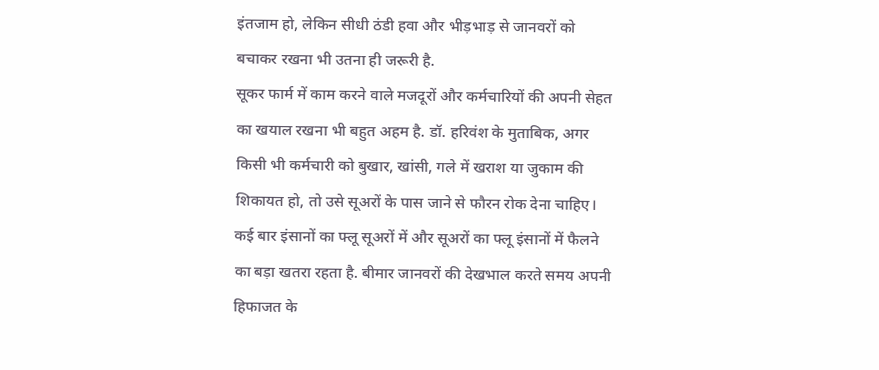इंतजाम हो, लेकिन सीधी ठंडी हवा और भीड़भाड़ से जानवरों को बचाकर रखना भी उतना ही जरूरी है.
सूकर फार्म में काम करने वाले मजदूरों और कर्मचारियों की अपनी सेहत का खयाल रखना भी बहुत अहम है. डॉ. हरिवंश के मुताबिक, अगर किसी भी कर्मचारी को बुखार, खांसी, गले में खराश या जुकाम की शिकायत हो, तो उसे सूअरों के पास जाने से फौरन रोक देना चाहिए। कई बार इंसानों का फ्लू सूअरों में और सूअरों का फ्लू इंसानों में फैलने का बड़ा खतरा रहता है. बीमार जानवरों की देखभाल करते समय अपनी हिफाजत के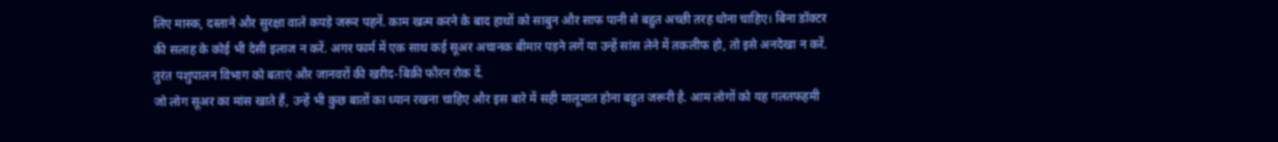लिए मास्क, दस्ताने और सुरक्षा वाले कपड़े जरूर पहनें. काम खत्म करने के बाद हाथों को साबुन और साफ पानी से बहुत अच्छी तरह धोना चाहिए। बिना डॉक्टर की सलाह के कोई भी देसी इलाज न करें. अगर फार्म में एक साथ कई सूअर अचानक बीमार पड़ने लगें या उन्हें सांस लेने में तकलीफ हो, तो इसे अनदेखा न करें. तुरंत पशुपालन विभाग को बताएं और जानवरों की खरीद-बिक्री फौरन रोक दें.
जो लोग सूअर का मांस खाते हैं, उन्हें भी कुछ बातों का ध्यान रखना चाहिए और इस बारे में सही मालूमात होना बहुत जरूरी है. आम लोगों को यह गलतफहमी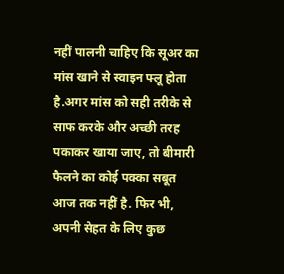नहीं पालनी चाहिए कि सूअर का मांस खाने से स्वाइन फ्लू होता है.अगर मांस को सही तरीके से साफ करके और अच्छी तरह पकाकर खाया जाए, तो बीमारी फैलने का कोई पक्का सबूत आज तक नहीं है. फिर भी, अपनी सेहत के लिए कुछ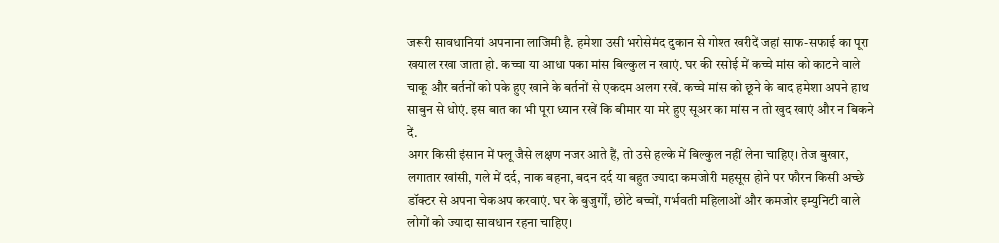जरूरी सावधानियां अपनाना लाजिमी है. हमेशा उसी भरोसेमंद दुकान से गोश्त खरीदें जहां साफ-सफाई का पूरा खयाल रखा जाता हो. कच्चा या आधा पका मांस बिल्कुल न खाएं. घर की रसोई में कच्चे मांस को काटने वाले चाकू और बर्तनों को पके हुए खाने के बर्तनों से एकदम अलग रखें. कच्चे मांस को छूने के बाद हमेशा अपने हाथ साबुन से धोएं. इस बात का भी पूरा ध्यान रखें कि बीमार या मरे हुए सूअर का मांस न तो खुद खाएं और न बिकने दें.
अगर किसी इंसान में फ्लू जैसे लक्षण नजर आते हैं, तो उसे हल्के में बिल्कुल नहीं लेना चाहिए। तेज बुखार, लगातार खांसी, गले में दर्द, नाक बहना, बदन दर्द या बहुत ज्यादा कमजोरी महसूस होने पर फौरन किसी अच्छे डॉक्टर से अपना चेकअप करवाएं. घर के बुजुर्गों, छोटे बच्चों, गर्भवती महिलाओं और कमजोर इम्युनिटी वाले लोगों को ज्यादा सावधान रहना चाहिए।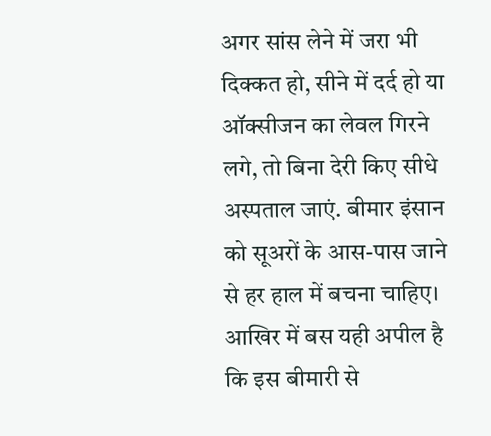अगर सांस लेने में जरा भी दिक्कत हो, सीने में दर्द हो या ऑक्सीजन का लेवल गिरने लगे, तो बिना देरी किए सीधे अस्पताल जाएं. बीमार इंसान को सूअरों के आस-पास जाने से हर हाल में बचना चाहिए। आखिर में बस यही अपील है कि इस बीमारी से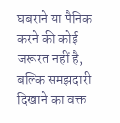घबराने या पैनिक करने की कोई जरूरत नहीं है, बल्कि समझदारी दिखाने का वक्त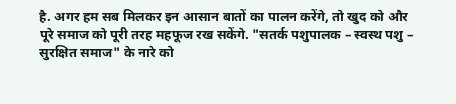है. अगर हम सब मिलकर इन आसान बातों का पालन करेंगे, तो खुद को और पूरे समाज को पूरी तरह महफूज रख सकेंगे. "सतर्क पशुपालक – स्वस्थ पशु – सुरक्षित समाज" के नारे को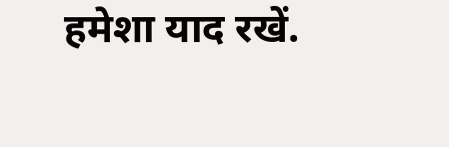हमेशा याद रखें.